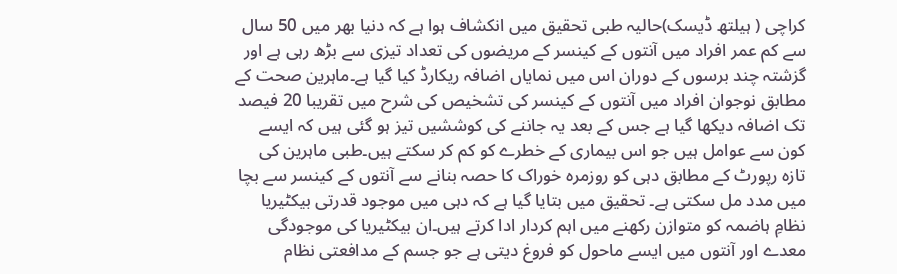کراچی ( ہیلتھ ڈیسک)حالیہ طبی تحقیق میں انکشاف ہوا ہے کہ دنیا بھر میں 50 سال سے کم عمر افراد میں آنتوں کے کینسر کے مریضوں کی تعداد تیزی سے بڑھ رہی ہے اور گزشتہ چند برسوں کے دوران اس میں نمایاں اضافہ ریکارڈ کیا گیا ہے۔ماہرین صحت کے مطابق نوجوان افراد میں آنتوں کے کینسر کی تشخیص کی شرح میں تقریبا 20 فیصد تک اضافہ دیکھا گیا ہے جس کے بعد یہ جاننے کی کوششیں تیز ہو گئی ہیں کہ ایسے کون سے عوامل ہیں جو اس بیماری کے خطرے کو کم کر سکتے ہیں۔طبی ماہرین کی تازہ رپورٹ کے مطابق دہی کو روزمرہ خوراک کا حصہ بنانے سے آنتوں کے کینسر سے بچا میں مدد مل سکتی ہے۔ تحقیق میں بتایا گیا ہے کہ دہی میں موجود قدرتی بیکٹیریا نظامِ ہاضمہ کو متوازن رکھنے میں اہم کردار ادا کرتے ہیں۔ان بیکٹیریا کی موجودگی معدے اور آنتوں میں ایسے ماحول کو فروغ دیتی ہے جو جسم کے مدافعتی نظام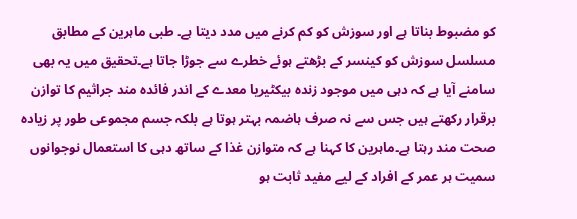کو مضبوط بناتا ہے اور سوزش کو کم کرنے میں مدد دیتا ہے۔ طبی ماہرین کے مطابق مسلسل سوزش کو کینسر کے بڑھتے ہوئے خطرے سے جوڑا جاتا ہے۔تحقیق میں یہ بھی سامنے آیا ہے کہ دہی میں موجود زندہ بیکٹیریا معدے کے اندر فائدہ مند جراثیم کا توازن برقرار رکھتے ہیں جس سے نہ صرف ہاضمہ بہتر ہوتا ہے بلکہ جسم مجموعی طور پر زیادہ صحت مند رہتا ہے۔ماہرین کا کہنا ہے کہ متوازن غذا کے ساتھ دہی کا استعمال نوجوانوں سمیت ہر عمر کے افراد کے لیے مفید ثابت ہو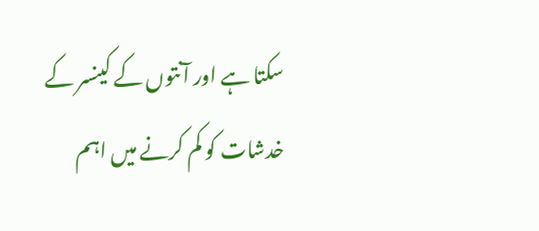سکتا ہے اور آنتوں کے کینسر کے خدشات کو کم کرنے میں اہم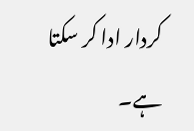کردار ادا کر سکتا ہے۔